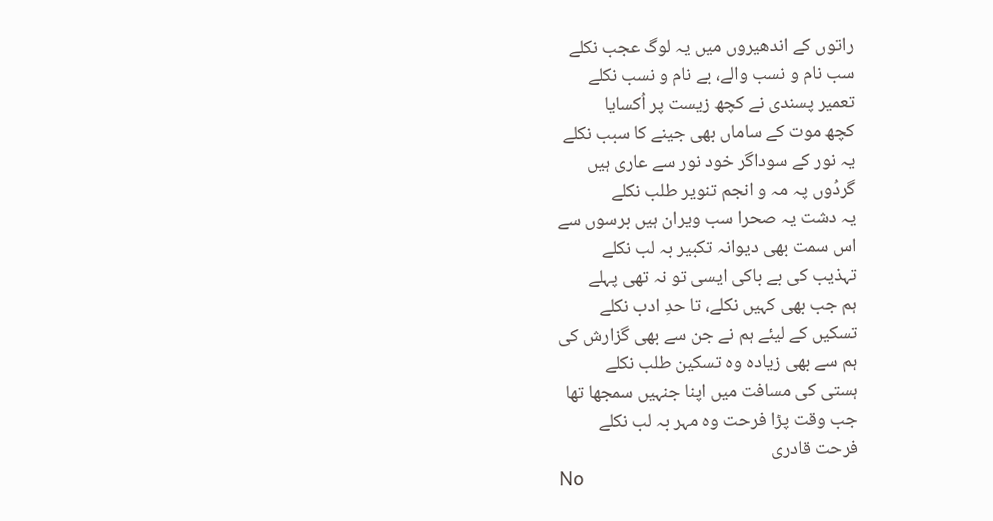راتوں کے اندھیروں میں یہ لوگ عجب نکلے
سب نام و نسب والے، بے نام و نسب نکلے
تعمیر پسندی نے کچھ زیست پر اُکسایا
کچھ موت کے ساماں بھی جینے کا سبب نکلے
یہ نور کے سوداگر خود نور سے عاری ہیں
گردُوں پہ مہ و انجم تنویر طلب نکلے
یہ دشت یہ صحرا سب ویران ہیں برسوں سے
اس سمت بھی دیوانہ تکبیر بہ لب نکلے
تہذیب کی بے باکی ایسی تو نہ تھی پہلے
ہم جب بھی کہیں نکلے، تا حدِ ادب نکلے
تسکیں کے لیئے ہم نے جن سے بھی گزارش کی
ہم سے بھی زیادہ وہ تسکین طلب نکلے
ہستی کی مسافت میں اپنا جنہیں سمجھا تھا
جب وقت پڑا فرحت وہ مہر بہ لب نکلے
فرحت قادری
No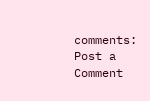comments:
Post a Comment